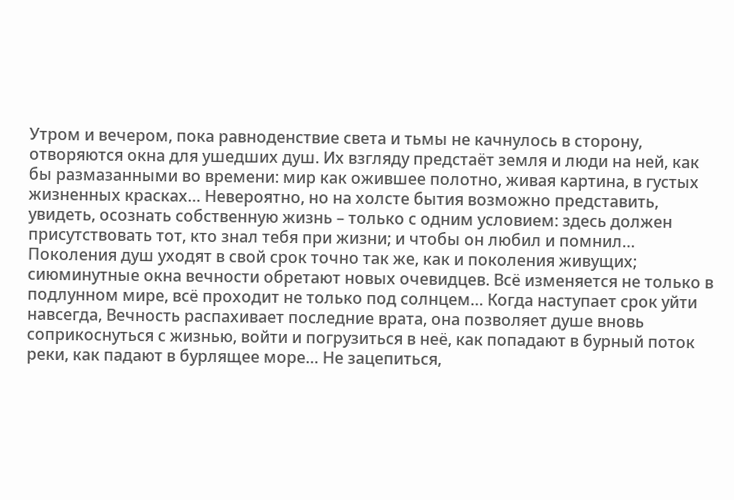Утром и вечером, пока равноденствие света и тьмы не качнулось в сторону, отворяются окна для ушедших душ. Их взгляду предстаёт земля и люди на ней, как бы размазанными во времени: мир как ожившее полотно, живая картина, в густых жизненных красках… Невероятно, но на холсте бытия возможно представить, увидеть, осознать собственную жизнь – только с одним условием: здесь должен присутствовать тот, кто знал тебя при жизни; и чтобы он любил и помнил… Поколения душ уходят в свой срок точно так же, как и поколения живущих; сиюминутные окна вечности обретают новых очевидцев. Всё изменяется не только в подлунном мире, всё проходит не только под солнцем… Когда наступает срок уйти навсегда, Вечность распахивает последние врата, она позволяет душе вновь соприкоснуться с жизнью, войти и погрузиться в неё, как попадают в бурный поток реки, как падают в бурлящее море… Не зацепиться,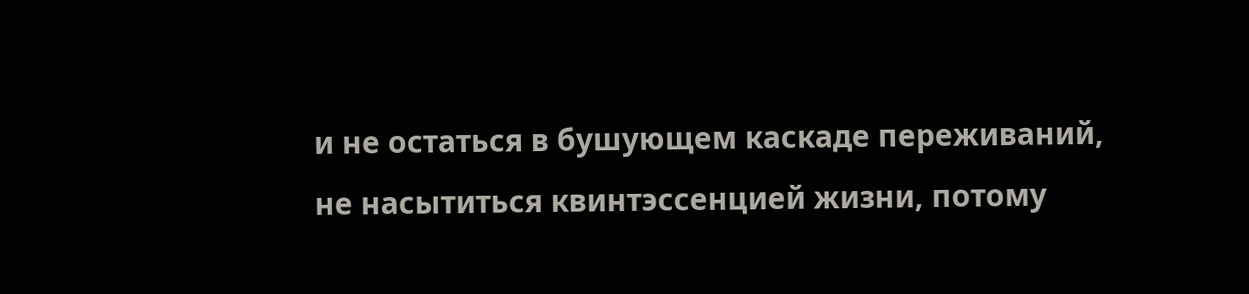и не остаться в бушующем каскаде переживаний, не насытиться квинтэссенцией жизни, потому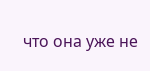что она уже не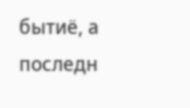бытиё, а последн